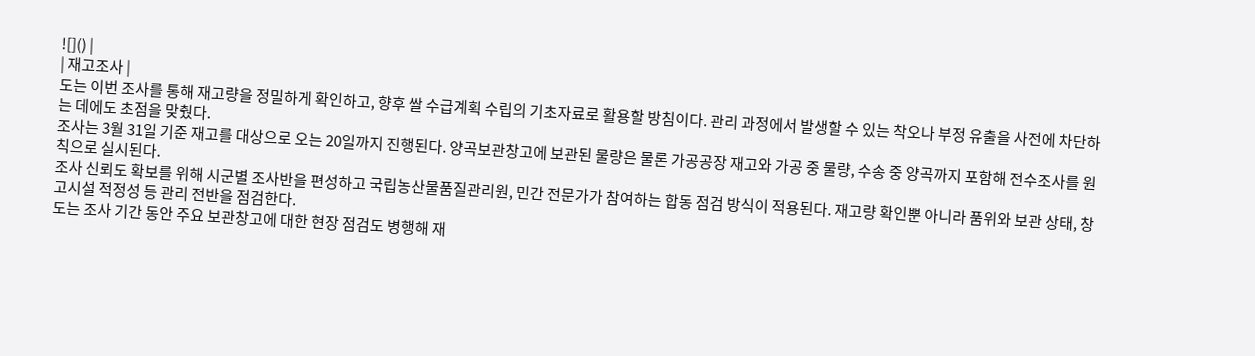![]() |
| 재고조사 |
도는 이번 조사를 통해 재고량을 정밀하게 확인하고, 향후 쌀 수급계획 수립의 기초자료로 활용할 방침이다. 관리 과정에서 발생할 수 있는 착오나 부정 유출을 사전에 차단하는 데에도 초점을 맞췄다.
조사는 3월 31일 기준 재고를 대상으로 오는 20일까지 진행된다. 양곡보관창고에 보관된 물량은 물론 가공공장 재고와 가공 중 물량, 수송 중 양곡까지 포함해 전수조사를 원칙으로 실시된다.
조사 신뢰도 확보를 위해 시군별 조사반을 편성하고 국립농산물품질관리원, 민간 전문가가 참여하는 합동 점검 방식이 적용된다. 재고량 확인뿐 아니라 품위와 보관 상태, 창고시설 적정성 등 관리 전반을 점검한다.
도는 조사 기간 동안 주요 보관창고에 대한 현장 점검도 병행해 재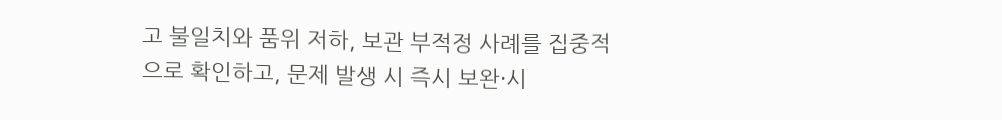고 불일치와 품위 저하, 보관 부적정 사례를 집중적으로 확인하고, 문제 발생 시 즉시 보완·시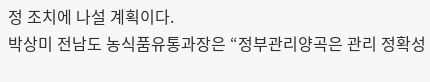정 조치에 나설 계획이다.
박상미 전남도 농식품유통과장은 “정부관리양곡은 관리 정확성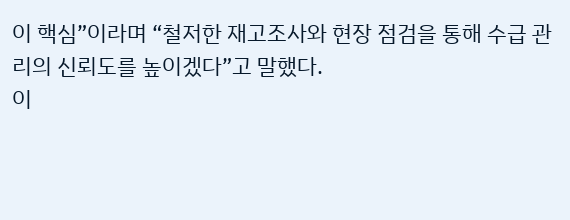이 핵심”이라며 “철저한 재고조사와 현장 점검을 통해 수급 관리의 신뢰도를 높이겠다”고 말했다.
이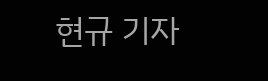현규 기자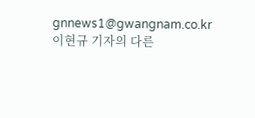gnnews1@gwangnam.co.kr
이현규 기자의 다른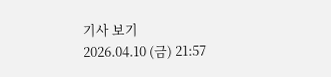기사 보기
2026.04.10 (금) 21:57